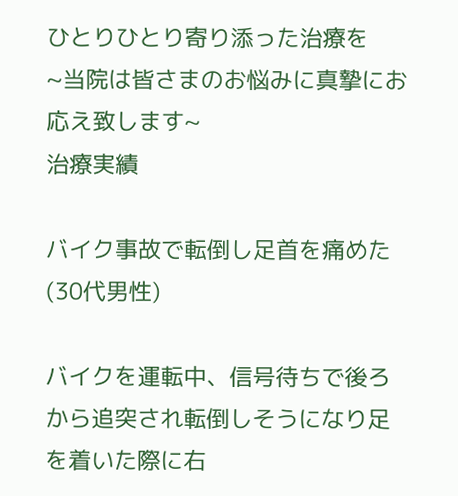ひとりひとり寄り添った治療を
~当院は皆さまのお悩みに真摯にお応え致します~
治療実績

バイク事故で転倒し足首を痛めた(30代男性)

バイクを運転中、信号待ちで後ろから追突され転倒しそうになり足を着いた際に右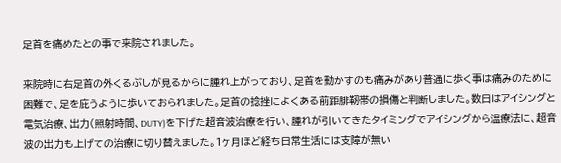足首を痛めたとの事で来院されました。

来院時に右足首の外くるぶしが見るからに腫れ上がっており、足首を動かすのも痛みがあり普通に歩く事は痛みのために困難で、足を庇うように歩いておられました。足首の捻挫によくある前距腓靭帯の損傷と判断しました。数日はアイシングと電気治療、出力(照射時間、DUTY)を下げた超音波治療を行い、腫れが引いてきたタイミングでアイシングから温療法に、超音波の出力も上げての治療に切り替えました。1ヶ月ほど経ち日常生活には支障が無い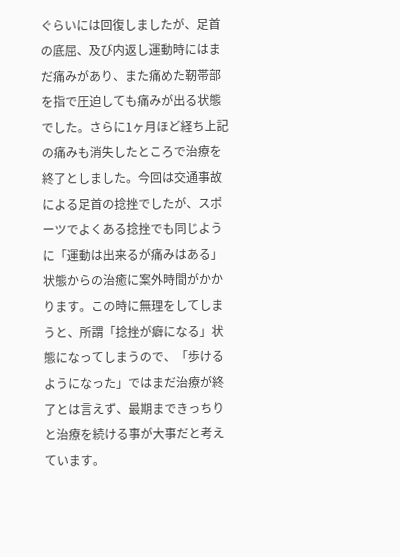ぐらいには回復しましたが、足首の底屈、及び内返し運動時にはまだ痛みがあり、また痛めた靭帯部を指で圧迫しても痛みが出る状態でした。さらに1ヶ月ほど経ち上記の痛みも消失したところで治療を終了としました。今回は交通事故による足首の捻挫でしたが、スポーツでよくある捻挫でも同じように「運動は出来るが痛みはある」状態からの治癒に案外時間がかかります。この時に無理をしてしまうと、所謂「捻挫が癖になる」状態になってしまうので、「歩けるようになった」ではまだ治療が終了とは言えず、最期まできっちりと治療を続ける事が大事だと考えています。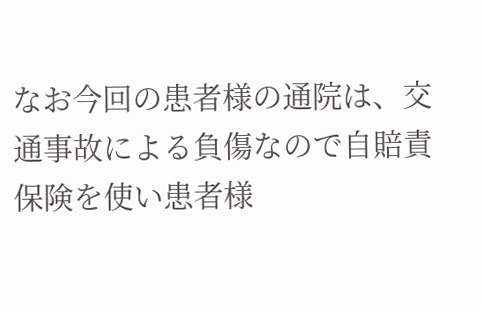なお今回の患者様の通院は、交通事故による負傷なので自賠責保険を使い患者様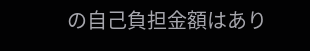の自己負担金額はあり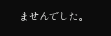ませんでした。